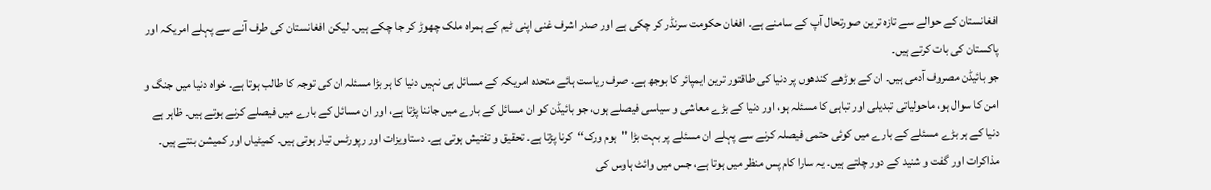افغانستان کے حوالے سے تازہ ترین صورتحال آپ کے سامنے ہے۔ افغان حکومت سرنڈر کر چکی ہے اور صدر اشرف غنی اپنی ٹیم کے ہمراہ ملک چھوڑ کر جا چکے ہیں۔ لیکن افغانستان کی طرف آنے سے پہلے امریکہ اور پاکستان کی بات کرتے ہیں۔
جو بائیڈن مصروف آدمی ہیں۔ ان کے بوڑھے کندھوں پر دنیا کی طاقتور ترین ایمپائر کا بوجھ ہے۔ صرف ریاست ہائے متحدہ امریکہ کے مسائل ہی نہیں دنیا کا ہر بڑا مسئلہ ان کی توجہ کا طالب ہوتا ہے۔ خواہ دنیا میں جنگ و امن کا سوال ہو، ماحولیاتی تبدیلی اور تباہی کا مسئلہ ہو، اور دنیا کے بڑے معاشی و سیاسی فیصلے ہوں، جو بائیڈن کو ان مسائل کے بارے میں جاننا پڑتا ہے، اور ان مسائل کے بارے میں فیصلے کرنے ہوتے ہیں۔ ظاہر ہے دنیا کے ہر بڑے مسئلے کے بارے میں کوئی حتمی فیصلہ کرنے سے پہلے ان مسئلے پر بہت بڑا ''ہوم ورک‘‘کرنا پڑتا ہے۔ تحقیق و تفتیش ہوتی ہے۔ دستاویزات اور رپورٹس تیار ہوتی ہیں۔ کمیٹیاں اور کمیشن بنتے ہیں۔ مذاکرات اور گفت و شنید کے دور چلتے ہیں۔ یہ سارا کام پس منظر میں ہوتا ہے، جس میں وائٹ ہاوس کی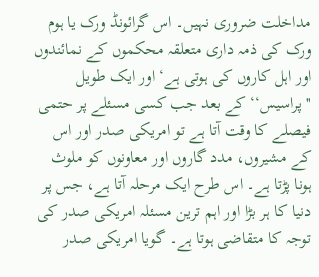مداخلت ضروری نہیں۔ اس گرائونڈ ورک یا ہوم ورک کی ذمہ داری متعلقہ محکموں کے نمائندوں اور اہل کاروں کی ہوتی ہے‘ اور ایک طویل ''پراسیس‘‘ کے بعد جب کسی مسئلے پر حتمی فیصلے کا وقت آتا ہے تو امریکی صدر اور اس کے مشیروں، مدد گاروں اور معاونوں کو ملوث ہونا پڑتا ہے۔ اس طرح ایک مرحلہ آتا ہے، جس پر دنیا کا ہر بڑا اور اہم ترین مسئلہ امریکی صدر کی توجہ کا متقاضی ہوتا ہے۔ گویا امریکی صدر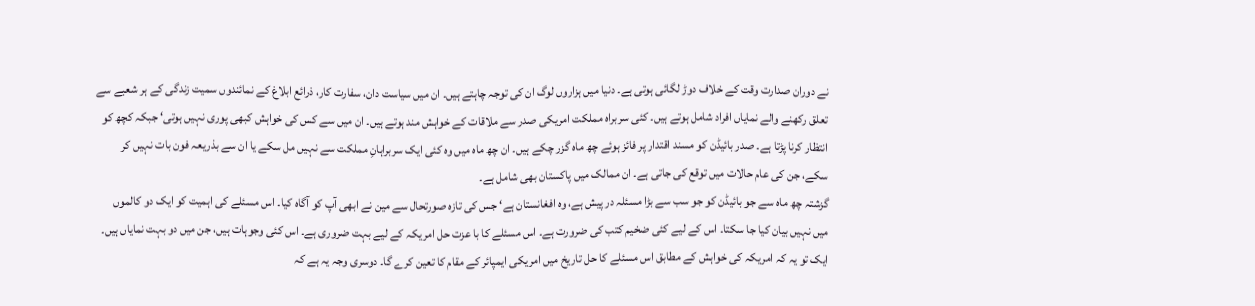نے دوران صدارت وقت کے خلاف دوڑ لگائی ہوتی ہے۔ دنیا میں ہزاروں لوگ ان کی توجہ چاہتے ہیں۔ ان میں سیاست دان، سفارت کار، ذرائع ابلاغ کے نمائندوں سمیت زندگی کے ہر شعبے سے تعلق رکھنے والے نمایاں افراد شامل ہوتے ہیں۔ کئی سربراہ مملکت امریکی صدر سے ملاقات کے خواہش مند ہوتے ہیں۔ ان میں سے کس کی خواہش کبھی پوری نہیں ہوتی‘ جبکہ کچھ کو انتظار کرنا پڑتا ہے۔ صدر بائیڈن کو مسند اقتدار پر فائز ہوئے چھ ماہ گزر چکے ہیں۔ ان چھ ماہ میں وہ کئی ایک سربراہانِ مملکت سے نہیں مل سکے یا ان سے بذریعہ فون بات نہیں کر سکے، جن کی عام حالات میں توقع کی جاتی ہے۔ ان ممالک میں پاکستان بھی شامل ہے۔
گزشتہ چھ ماہ سے جو بائیڈن کو جو سب سے بڑا مسئلہ در پیش ہے، وہ افغانستان ہے‘ جس کی تازہ صورتحال سے مین نے ابھی آپ کو آگاہ کیا۔ اس مسئلے کی اہمیت کو ایک دو کالموں میں نہیں بیان کیا جا سکتا۔ اس کے لیے کئی ضخیم کتب کی ضرورت ہے۔ اس مسئلے کا با عزت حل امریکہ کے لیے بہت ضروری ہے۔ اس کئی وجوہات ہیں، جن میں دو بہت نمایاں ہیں۔ ایک تو یہ کہ امریکہ کی خواہش کے مطابق اس مسئلے کا حل تاریخ میں امریکی ایمپائر کے مقام کا تعین کرے گا۔ دوسری وجہ یہ ہے کہ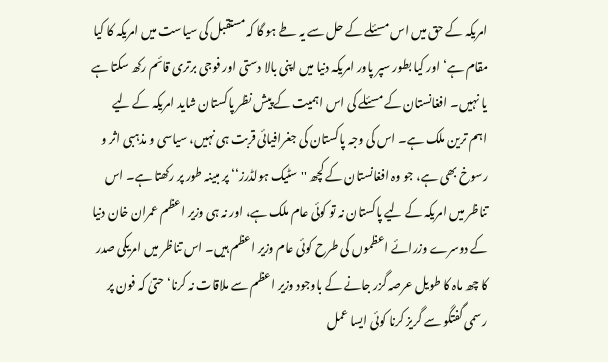امریکہ کے حق میں اس مسئلے کے حل سے یہ طے ہو گا کہ مستقبل کی سیاست میں امریکہ کا کیا مقام ہے‘ اور کیا بطور سپر پاور امریکہ دنیا میں اپنی بالا دستی اور فوجی برتری قائم رکھ سکتا ہے یا نہیں۔ افغانستان کے مسئلے کی اس اہمیت کے پیش نظر پاکستان شاید امریکہ کے لیے اہم ترین ملک ہے۔ اس کی وجہ پاکستان کی جغرافیائی قربت ہی نہیں، سیاسی و مذہبی اثر و رسوخ بھی ہے، جو وہ افغانستان کے کچھ ''سٹیک ہولڈرز‘‘ پر مبینہ طور پر رکھتا ہے۔ اس تناظر میں امریکہ کے لیے پاکستان نہ تو کوئی عام ملک ہے، اور نہ ہی وزیر اعظم عمران خان دنیا کے دوسرے وزرائے اعظموں کی طرح کوئی عام وزیر اعظم ہیں۔ اس تناظر میں امریکی صدر کا چھ ماہ کا طویل عرصہ گزر جانے کے باوجود وزیر اعظم سے ملاقات نہ کرنا‘ حتیٰ کہ فون پر رسمی گفتگو سے گریز کرنا کوئی ایسا عمل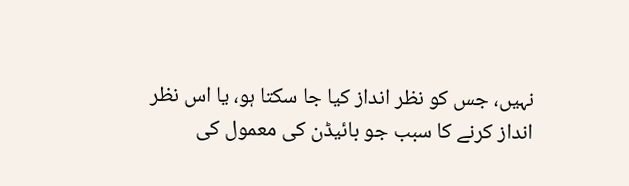نہیں، جس کو نظر انداز کیا جا سکتا ہو، یا اس نظر انداز کرنے کا سبب جو بائیڈن کی معمول کی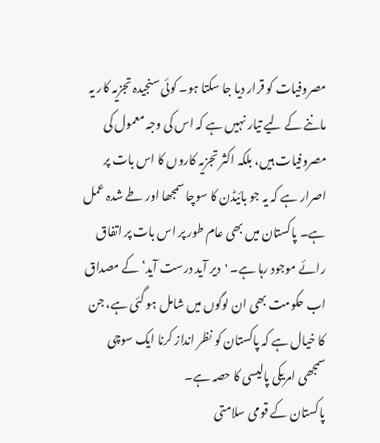مصروفیات کو قرار دیا جا سکتا ہو۔ کوئی سنجیدہ تجزیہ کار یہ ماننے کے لیے تیار نہیں ہے کہ اس کی وجہ معمول کی مصروفیات ہیں، بلکہ اکثر تجزیہ کاروں کا اس بات پر اصرار ہے کہ یہ جو بائیڈن کا سوچا سمجھا اور طے شدہ عمل ہے۔ پاکستان میں بھی عام طور پر اس بات پر اتفاق رائے موجود رہا ہے۔ 'دیر آید درست آید‘ کے مصداق اب حکومت بھی ان لوگوں میں شامل ہو گئی ہے، جن کا خیال ہے کہ پاکستان کو نظر انداز کرنا ایک سوچی سمجھی امریکی پالیسی کا حصہ ہے۔
پاکستان کے قومی سلامتی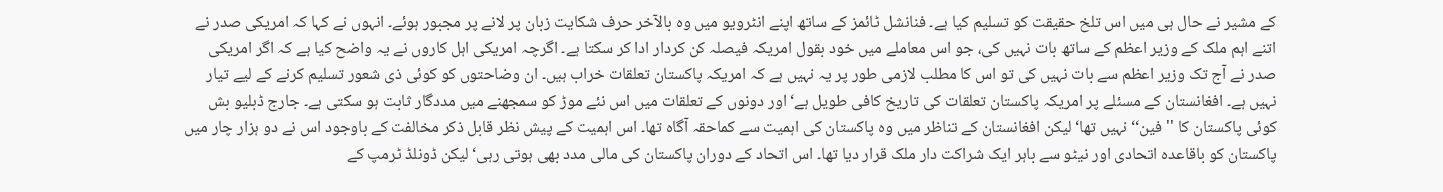کے مشیر نے حال ہی میں اس تلخ حقیقت کو تسلیم کیا ہے۔ فنانشل ٹائمز کے ساتھ اپنے انٹرویو میں وہ بالآخر حرف شکایت زبان پر لانے پر مجبور ہوئے۔ انہوں نے کہا کہ امریکی صدر نے اتنے اہم ملک کے وزیر اعظم کے ساتھ بات نہیں کی، جو اس معاملے میں خود بقول امریکہ فیصلہ کن کردار ادا کر سکتا ہے۔ اگرچہ امریکی اہل کاروں نے یہ واضح کیا ہے کہ اگر امریکی صدر نے آج تک وزیر اعظم سے بات نہیں کی تو اس کا مطلب لازمی طور پر یہ نہیں ہے کہ امریکہ پاکستان تعلقات خراب ہیں۔ ان وضاحتوں کو کوئی ذی شعور تسلیم کرنے کے لیے تیار نہیں ہے۔ افغانستان کے مسئلے پر امریکہ پاکستان تعلقات کی تاریخ کافی طویل ہے‘ اور دونوں کے تعلقات میں اس نئے موڑ کو سمجھنے میں مددگار ثابت ہو سکتی ہے۔ جارج ڈبلیو بش کوئی پاکستان کا ''فین‘‘ نہیں تھا‘ لیکن افغانستان کے تناظر میں وہ پاکستان کی اہمیت سے کماحقہ آگاہ تھا۔ اس اہمیت کے پیش نظر قابل ذکر مخالفت کے باوجود اس نے دو ہزار چار میں پاکستان کو باقاعدہ اتحادی اور نیٹو سے باہر ایک شراکت دار ملک قرار دیا تھا۔ اس اتحاد کے دوران پاکستان کی مالی مدد بھی ہوتی رہی‘ لیکن ڈونلڈ ٹرمپ کے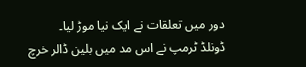دور میں تعلقات نے ایک نیا موڑ لیا۔
ڈونلڈ ٹرمپ نے اس مد میں بلین ڈالر خرچ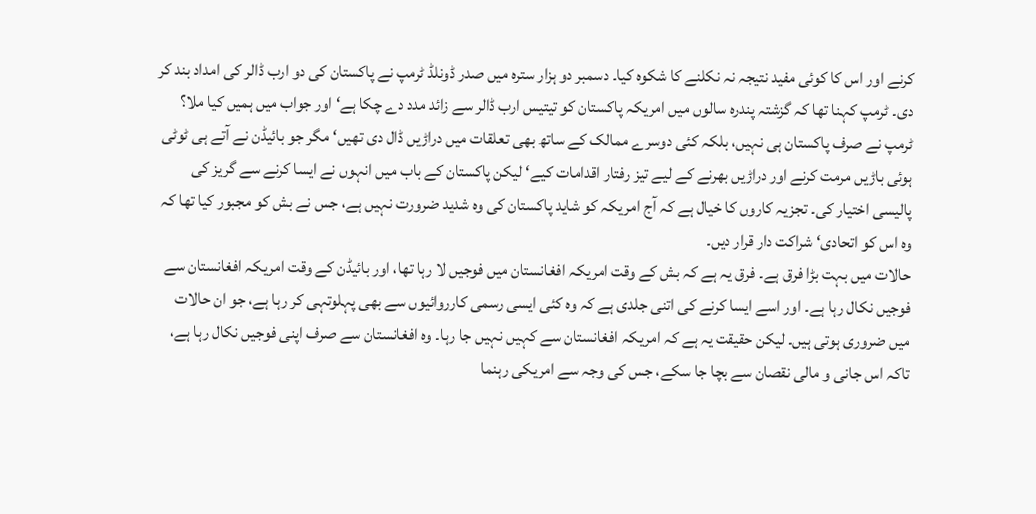کرنے اور اس کا کوئی مفید نتیجہ نہ نکلنے کا شکوہ کیا۔ دسمبر دو ہزار سترہ میں صدر ڈونلڈ ٹرمپ نے پاکستان کی دو ارب ڈالر کی امداد بند کر دی۔ ٹرمپ کہنا تھا کہ گزشتہ پندرہ سالوں میں امریکہ پاکستان کو تیتیس ارب ڈالر سے زائد مدد دے چکا ہے‘ اور جواب میں ہمیں کیا ملا؟ ٹرمپ نے صرف پاکستان ہی نہیں، بلکہ کئی دوسرے ممالک کے ساتھ بھی تعلقات میں دراڑیں ڈال دی تھیں‘ مگر جو بائیڈن نے آتے ہی ٹوٹی ہوئی باڑیں مرمت کرنے اور دراڑیں بھرنے کے لیے تیز رفتار اقدامات کیے‘ لیکن پاکستان کے باب میں انہوں نے ایسا کرنے سے گریز کی پالیسی اختیار کی۔ تجزیہ کاروں کا خیال ہے کہ آج امریکہ کو شاید پاکستان کی وہ شدید ضرورت نہیں ہے، جس نے بش کو مجبور کیا تھا کہ وہ اس کو اتحادی‘ شراکت دار قرار دیں۔
حالات میں بہت بڑا فرق ہے۔ فرق یہ ہے کہ بش کے وقت امریکہ افغانستان میں فوجیں لا رہا تھا، اور بائیڈن کے وقت امریکہ افغانستان سے فوجیں نکال رہا ہے۔ اور اسے ایسا کرنے کی اتنی جلدی ہے کہ وہ کئی ایسی رسمی کارروائیوں سے بھی پہلوتہی کر رہا ہے، جو ان حالات میں ضروری ہوتی ہیں۔ لیکن حقیقت یہ ہے کہ امریکہ افغانستان سے کہیں نہیں جا رہا۔ وہ افغانستان سے صرف اپنی فوجیں نکال رہا ہے، تاکہ اس جانی و مالی نقصان سے بچا جا سکے، جس کی وجہ سے امریکی رہنما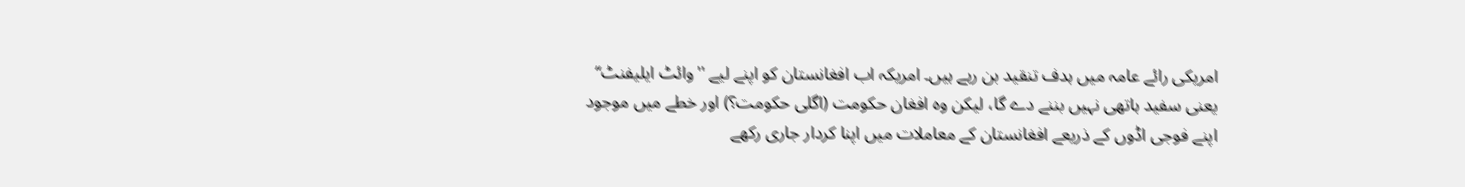امریکی رائے عامہ میں ہدف تنقید بن رہے ہیں۔ امریکہ اب افغانستان کو اپنے لیے ''وائٹ ایلیفنٹ‘‘ یعنی سفید ہاتھی نہیں بننے دے گا، لیکن وہ افغان حکومت (اگلی حکومت؟) اور خطے میں موجود اپنے فوجی اڈوں کے ذریعے افغانستان کے معاملات میں اپنا کردار جاری رکھے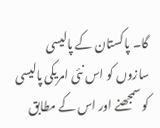گا۔ پاکستان کے پالیسی سازوں کو اس نئی امریکی پالیسی کو سمجھنے اور اس کے مطابق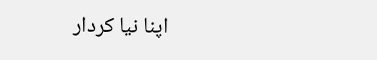اپنا نیا کردار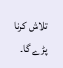تلاش کرنا پڑے گا۔